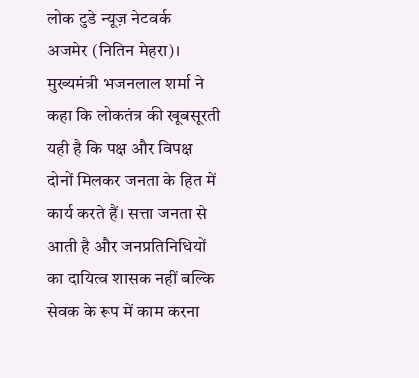लोक टुडे न्यूज़ नेटवर्क
अजमेर (नितिन मेहरा)। मुख्यमंत्री भजनलाल शर्मा ने कहा कि लोकतंत्र की खूबसूरती यही है कि पक्ष और विपक्ष दोनों मिलकर जनता के हित में कार्य करते हैं। सत्ता जनता से आती है और जनप्रतिनिधियों का दायित्व शासक नहीं बल्कि सेवक के रूप में काम करना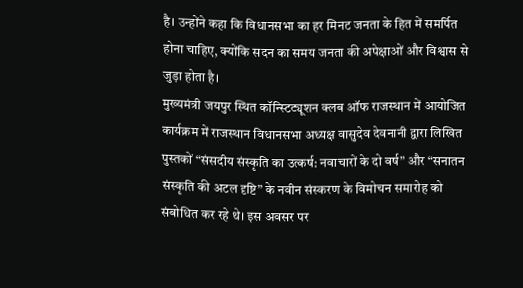है। उन्होंने कहा कि विधानसभा का हर मिनट जनता के हित में समर्पित होना चाहिए, क्योंकि सदन का समय जनता की अपेक्षाओं और विश्वास से जुड़ा होता है।
मुख्यमंत्री जयपुर स्थित कॉन्स्टिट्यूशन क्लब ऑफ राजस्थान में आयोजित कार्यक्रम में राजस्थान विधानसभा अध्यक्ष वासुदेव देवनानी द्वारा लिखित पुस्तकों “संसदीय संस्कृति का उत्कर्ष: नवाचारों के दो वर्ष” और “सनातन संस्कृति की अटल दृष्टि” के नवीन संस्करण के विमोचन समारोह को संबोधित कर रहे थे। इस अवसर पर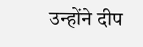उन्होंने दीप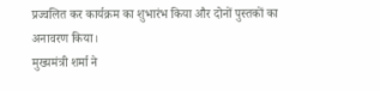प्रज्वलित कर कार्यक्रम का शुभारंभ किया और दोनों पुस्तकों का अनावरण किया।
मुख्यमंत्री शर्मा ने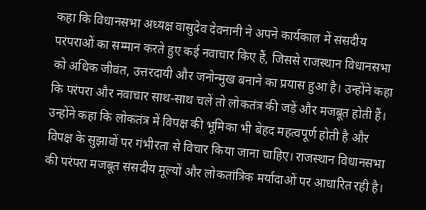कहा कि विधानसभा अध्यक्ष वासुदेव देवनानी ने अपने कार्यकाल में संसदीय परंपराओं का सम्मान करते हुए कई नवाचार किए हैं, जिससे राजस्थान विधानसभा को अधिक जीवंत, उत्तरदायी और जनोन्मुख बनाने का प्रयास हुआ है। उन्होंने कहा कि परंपरा और नवाचार साथ-साथ चलें तो लोकतंत्र की जड़ें और मजबूत होती हैं।
उन्होंने कहा कि लोकतंत्र में विपक्ष की भूमिका भी बेहद महत्वपूर्ण होती है और विपक्ष के सुझावों पर गंभीरता से विचार किया जाना चाहिए। राजस्थान विधानसभा की परंपरा मजबूत संसदीय मूल्यों और लोकतांत्रिक मर्यादाओं पर आधारित रही है।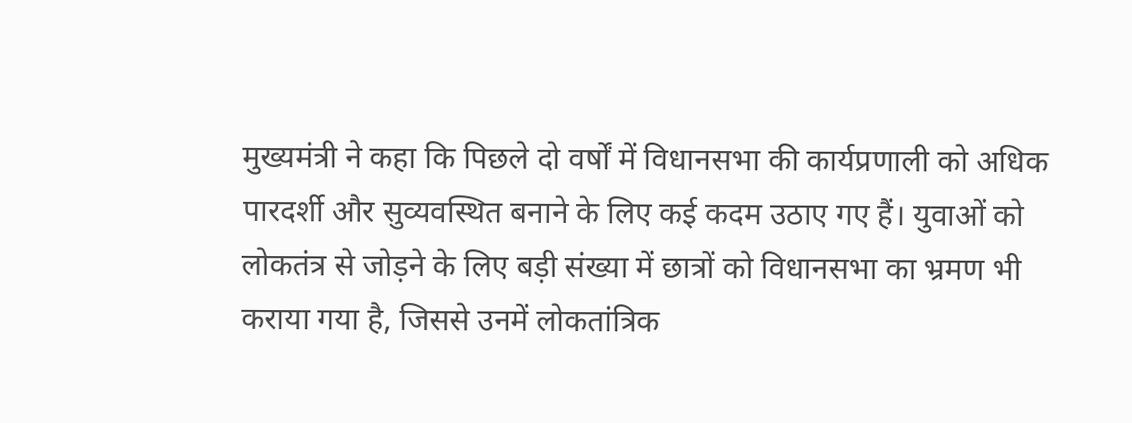मुख्यमंत्री ने कहा कि पिछले दो वर्षों में विधानसभा की कार्यप्रणाली को अधिक पारदर्शी और सुव्यवस्थित बनाने के लिए कई कदम उठाए गए हैं। युवाओं को लोकतंत्र से जोड़ने के लिए बड़ी संख्या में छात्रों को विधानसभा का भ्रमण भी कराया गया है, जिससे उनमें लोकतांत्रिक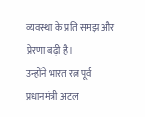व्यवस्था के प्रति समझ और प्रेरणा बढ़ी है।
उन्होंने भारत रत्न पूर्व प्रधानमंत्री अटल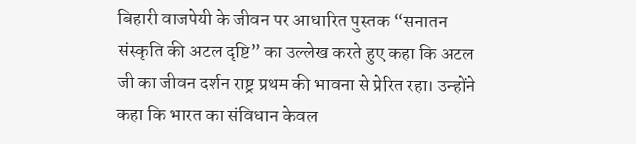बिहारी वाजपेयी के जीवन पर आधारित पुस्तक “सनातन संस्कृति की अटल दृष्टि” का उल्लेख करते हुए कहा कि अटल जी का जीवन दर्शन राष्ट्र प्रथम की भावना से प्रेरित रहा। उन्होंने कहा कि भारत का संविधान केवल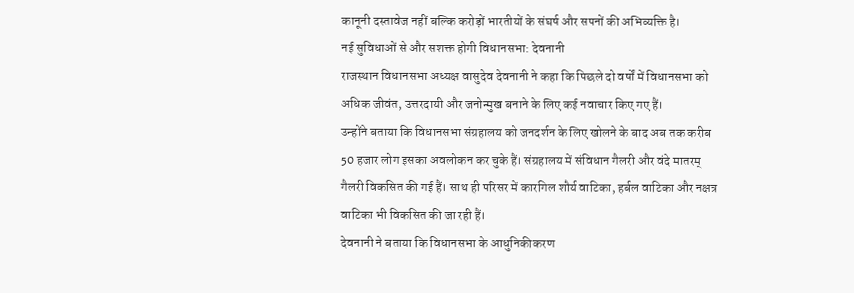कानूनी दस्तावेज नहीं बल्कि करोड़ों भारतीयों के संघर्ष और सपनों की अभिव्यक्ति है।
नई सुविधाओं से और सशक्त होगी विधानसभा: देवनानी
राजस्थान विधानसभा अध्यक्ष वासुदेव देवनानी ने कहा कि पिछले दो वर्षों में विधानसभा को अधिक जीवंत, उत्तरदायी और जनोन्मुख बनाने के लिए कई नवाचार किए गए हैं।
उन्होंने बताया कि विधानसभा संग्रहालय को जनदर्शन के लिए खोलने के बाद अब तक करीब 50 हजार लोग इसका अवलोकन कर चुके हैं। संग्रहालय में संविधान गैलरी और वंदे मातरम् गैलरी विकसित की गई हैं। साथ ही परिसर में कारगिल शौर्य वाटिका, हर्बल वाटिका और नक्षत्र वाटिका भी विकसित की जा रही हैं।
देवनानी ने बताया कि विधानसभा के आधुनिकीकरण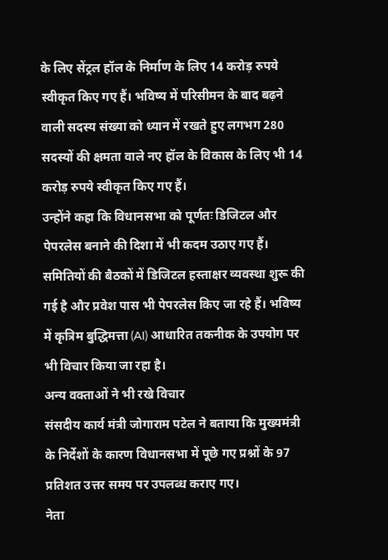के लिए सेंट्रल हॉल के निर्माण के लिए 14 करोड़ रुपये स्वीकृत किए गए हैं। भविष्य में परिसीमन के बाद बढ़ने वाली सदस्य संख्या को ध्यान में रखते हुए लगभग 280 सदस्यों की क्षमता वाले नए हॉल के विकास के लिए भी 14 करोड़ रुपये स्वीकृत किए गए हैं।
उन्होंने कहा कि विधानसभा को पूर्णतः डिजिटल और पेपरलेस बनाने की दिशा में भी कदम उठाए गए हैं। समितियों की बैठकों में डिजिटल हस्ताक्षर व्यवस्था शुरू की गई है और प्रवेश पास भी पेपरलेस किए जा रहे हैं। भविष्य में कृत्रिम बुद्धिमत्ता (AI) आधारित तकनीक के उपयोग पर भी विचार किया जा रहा है।
अन्य वक्ताओं ने भी रखे विचार
संसदीय कार्य मंत्री जोगाराम पटेल ने बताया कि मुख्यमंत्री के निर्देशों के कारण विधानसभा में पूछे गए प्रश्नों के 97 प्रतिशत उत्तर समय पर उपलब्ध कराए गए।
नेता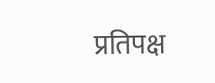प्रतिपक्ष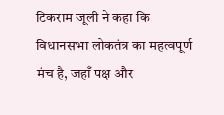टिकराम जूली ने कहा कि विधानसभा लोकतंत्र का महत्वपूर्ण मंच है, जहाँ पक्ष और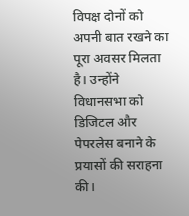विपक्ष दोनों को अपनी बात रखने का पूरा अवसर मिलता है। उन्होंने विधानसभा को डिजिटल और पेपरलेस बनाने के प्रयासों की सराहना की।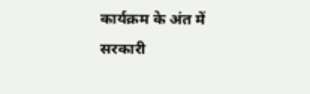कार्यक्रम के अंत में सरकारी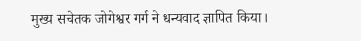मुख्य सचेतक जोगेश्वर गर्ग ने धन्यवाद ज्ञापित किया।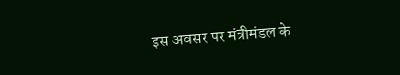इस अवसर पर मंत्रीमंडल के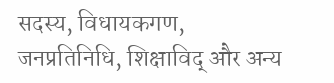सदस्य, विधायकगण, जनप्रतिनिधि, शिक्षाविद् और अन्य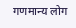गणमान्य लोग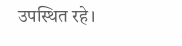उपस्थित रहे।